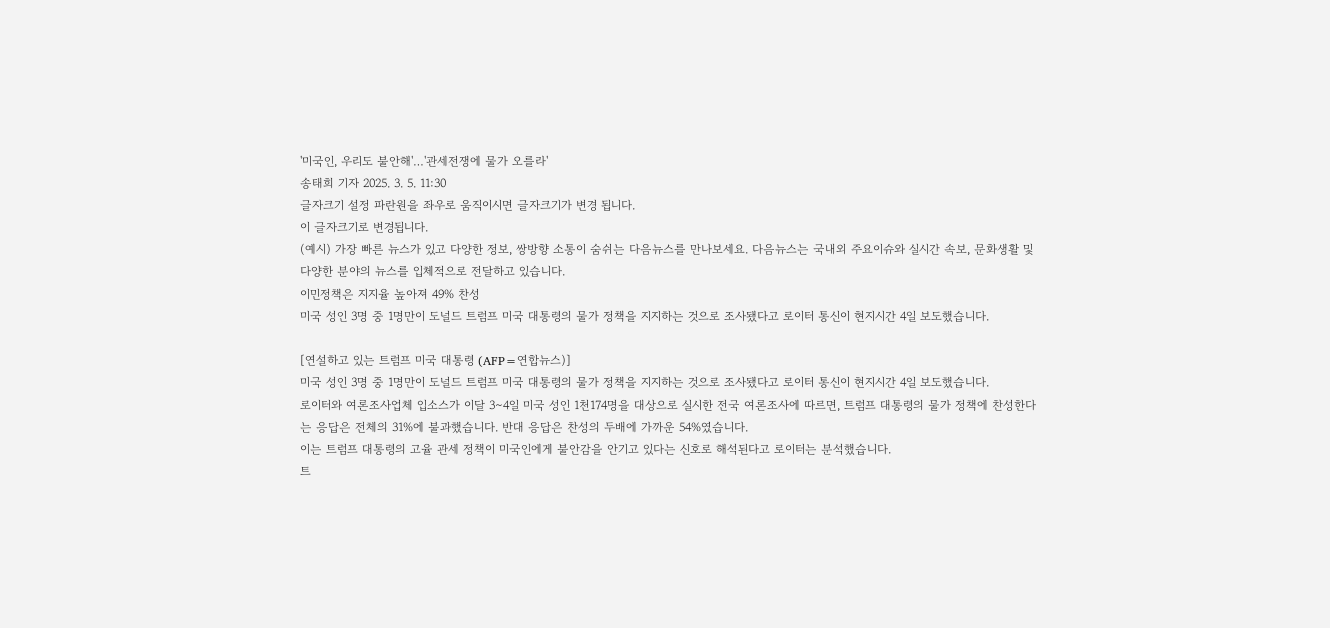'미국인, 우리도 불안해'…'관세전쟁에 물가 오를라'
송태희 기자 2025. 3. 5. 11:30
글자크기 설정 파란원을 좌우로 움직이시면 글자크기가 변경 됩니다.
이 글자크기로 변경됩니다.
(예시) 가장 빠른 뉴스가 있고 다양한 정보, 쌍방향 소통이 숨쉬는 다음뉴스를 만나보세요. 다음뉴스는 국내외 주요이슈와 실시간 속보, 문화생활 및 다양한 분야의 뉴스를 입체적으로 전달하고 있습니다.
이민정책은 지지율 높아져 49% 찬성
미국 성인 3명 중 1명만이 도널드 트럼프 미국 대통령의 물가 정책을 지지하는 것으로 조사됐다고 로이터 통신이 현지시간 4일 보도했습니다.

[연설하고 있는 트럼프 미국 대통령 (AFP=연합뉴스)]
미국 성인 3명 중 1명만이 도널드 트럼프 미국 대통령의 물가 정책을 지지하는 것으로 조사됐다고 로이터 통신이 현지시간 4일 보도했습니다.
로이터와 여론조사업체 입소스가 이달 3∼4일 미국 성인 1천174명을 대상으로 실시한 전국 여론조사에 따르면, 트럼프 대통령의 물가 정책에 찬성한다는 응답은 전체의 31%에 불과했습니다. 반대 응답은 찬성의 두배에 가까운 54%였습니다.
이는 트럼프 대통령의 고율 관세 정책이 미국인에게 불안감을 안기고 있다는 신호로 해석된다고 로이터는 분석했습니다.
트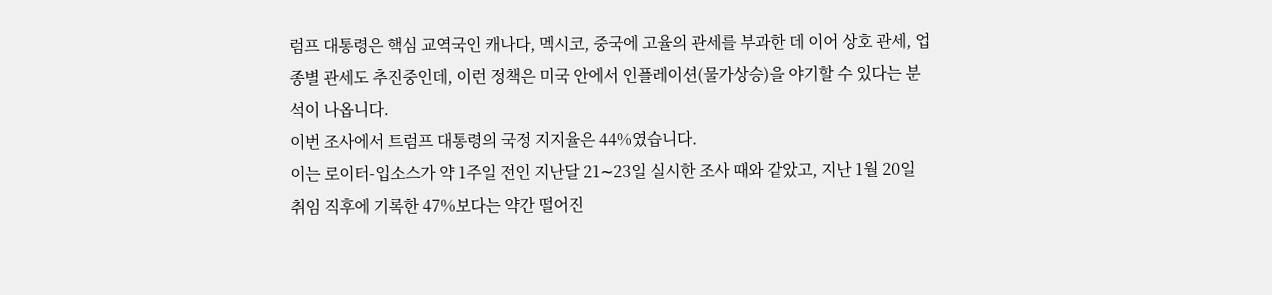럼프 대통령은 핵심 교역국인 캐나다, 멕시코, 중국에 고율의 관세를 부과한 데 이어 상호 관세, 업종별 관세도 추진중인데, 이런 정책은 미국 안에서 인플레이션(물가상승)을 야기할 수 있다는 분석이 나옵니다.
이번 조사에서 트럼프 대통령의 국정 지지율은 44%였습니다.
이는 로이터-입소스가 약 1주일 전인 지난달 21∼23일 실시한 조사 때와 같았고, 지난 1월 20일 취임 직후에 기록한 47%보다는 약간 떨어진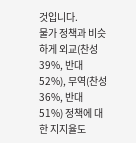것입니다.
물가 정책과 비슷하게 외교(찬성 39%, 반대 52%), 무역(찬성 36%, 반대 51%) 정책에 대한 지지율도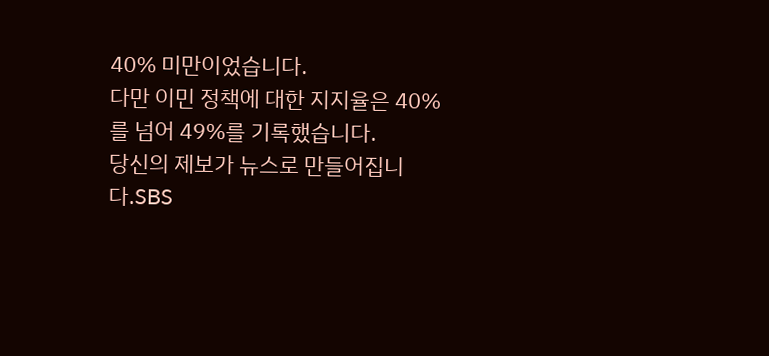40% 미만이었습니다.
다만 이민 정책에 대한 지지율은 40%를 넘어 49%를 기록했습니다.
당신의 제보가 뉴스로 만들어집니다.SBS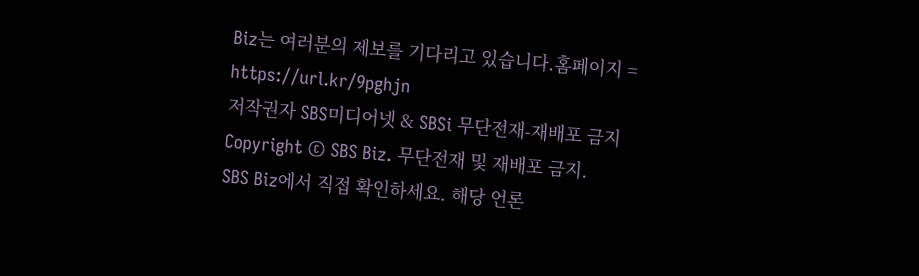Biz는 여러분의 제보를 기다리고 있습니다.홈페이지 = https://url.kr/9pghjn
저작권자 SBS미디어넷 & SBSi 무단전재-재배포 금지
Copyright © SBS Biz. 무단전재 및 재배포 금지.
SBS Biz에서 직접 확인하세요. 해당 언론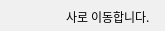사로 이동합니다.